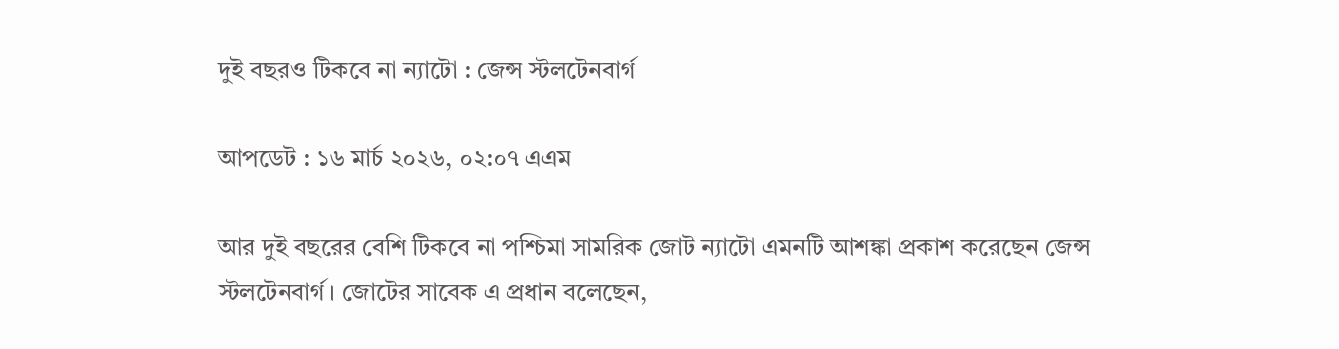দুই বছরও টিকবে না ন্যাটো : জেন্স স্টলটেনবার্গ

আপডেট : ১৬ মার্চ ২০২৬, ০২:০৭ এএম

আর দুই বছরের বেশি টিকবে না পশ্চিমা সামরিক জোট ন্যাটো এমনটি আশঙ্কা প্রকাশ করেছেন জেন্স স্টলটেনবার্গ। জোটের সাবেক এ প্রধান বলেছেন,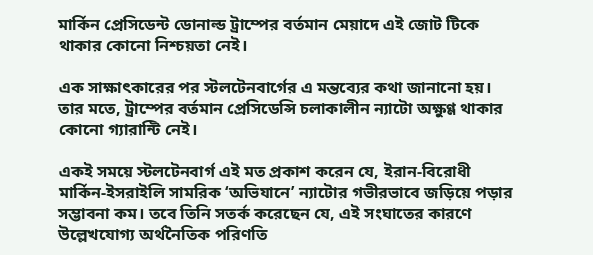মার্কিন প্রেসিডেন্ট ডোনাল্ড ট্রাম্পের বর্তমান মেয়াদে এই জোট টিকে থাকার কোনো নিশ্চয়তা নেই।

এক সাক্ষাৎকারের পর স্টলটেনবার্গের এ মন্তব্যের কথা জানানো হয়। তার মতে, ট্রাম্পের বর্তমান প্রেসিডেন্সি চলাকালীন ন্যাটো অক্ষুণ্ণ থাকার কোনো গ্যারান্টি নেই।

একই সময়ে স্টলটেনবার্গ এই মত প্রকাশ করেন যে, ইরান-বিরোধী মার্কিন-ইসরাইলি সামরিক ‘অভিযানে’ ন্যাটোর গভীরভাবে জড়িয়ে পড়ার সম্ভাবনা কম। তবে তিনি সতর্ক করেছেন যে, এই সংঘাতের কারণে উল্লেখযোগ্য অর্থনৈতিক পরিণতি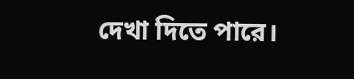দেখা দিতে পারে।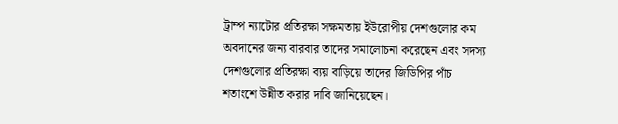ট্রাম্প ন্যাটোর প্রতিরক্ষা সক্ষমতায় ইউরোপীয় দেশগুলোর কম অবদানের জন্য বারবার তাদের সমালোচনা করেছেন এবং সদস্য দেশগুলোর প্রতিরক্ষা ব্যয় বাড়িয়ে তাদের জিডিপির পাঁচ শতাংশে উন্নীত করার দাবি জানিয়েছেন।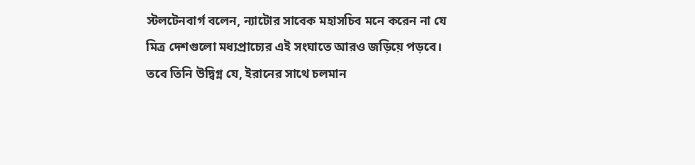স্টলটেনবার্গ বলেন, ন্যাটোর সাবেক মহাসচিব মনে করেন না যে মিত্র দেশগুলো মধ্যপ্রাচ্যের এই সংঘাতে আরও জড়িয়ে পড়বে। তবে তিনি উদ্বিগ্ন যে, ইরানের সাথে চলমান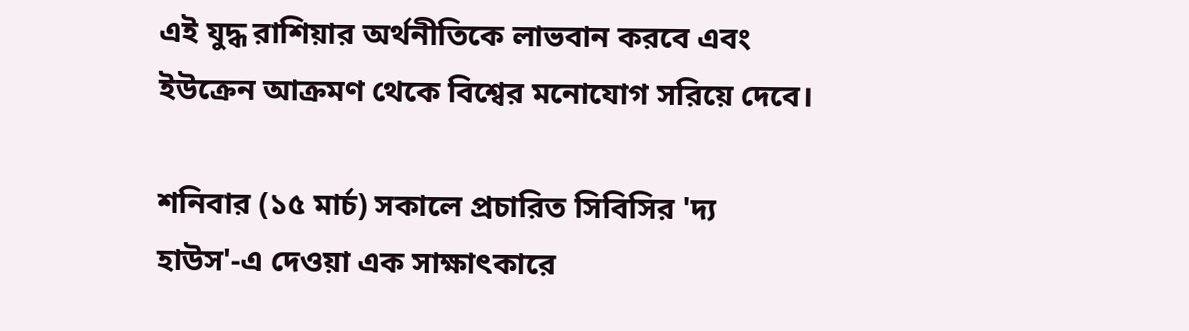এই যুদ্ধ রাশিয়ার অর্থনীতিকে লাভবান করবে এবং ইউক্রেন আক্রমণ থেকে বিশ্বের মনোযোগ সরিয়ে দেবে।

শনিবার (১৫ মার্চ) সকালে প্রচারিত সিবিসির 'দ্য হাউস'-এ দেওয়া এক সাক্ষাৎকারে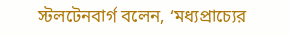স্টলটেনবার্গ বলেন, ‘মধ্যপ্রাচ্যের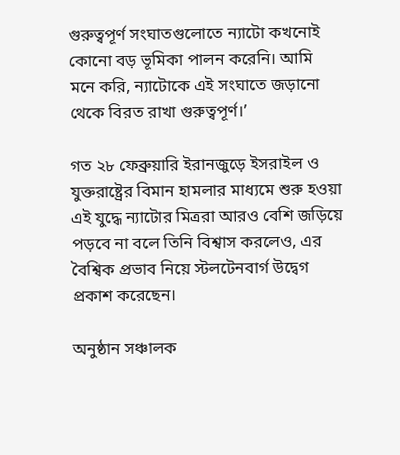গুরুত্বপূর্ণ সংঘাতগুলোতে ন্যাটো কখনোই কোনো বড় ভূমিকা পালন করেনি। আমি মনে করি, ন্যাটোকে এই সংঘাতে জড়ানো থেকে বিরত রাখা গুরুত্বপূর্ণ।’

গত ২৮ ফেব্রুয়ারি ইরানজুড়ে ইসরাইল ও যুক্তরাষ্ট্রের বিমান হামলার মাধ্যমে শুরু হওয়া এই যুদ্ধে ন্যাটোর মিত্ররা আরও বেশি জড়িয়ে পড়বে না বলে তিনি বিশ্বাস করলেও, এর বৈশ্বিক প্রভাব নিয়ে স্টলটেনবার্গ উদ্বেগ প্রকাশ করেছেন।

অনুষ্ঠান সঞ্চালক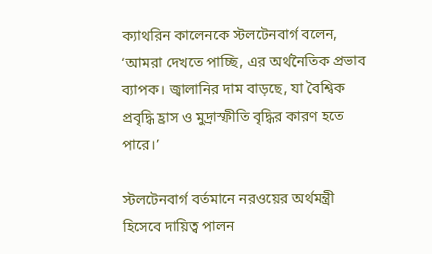ক্যাথরিন কালেনকে স্টলটেনবার্গ বলেন, ‘আমরা দেখতে পাচ্ছি, এর অর্থনৈতিক প্রভাব ব্যাপক। জ্বালানির দাম বাড়ছে, যা বৈশ্বিক প্রবৃদ্ধি হ্রাস ও মুদ্রাস্ফীতি বৃদ্ধির কারণ হতে পারে।’

স্টলটেনবার্গ বর্তমানে নরওয়ের অর্থমন্ত্রী হিসেবে দায়িত্ব পালন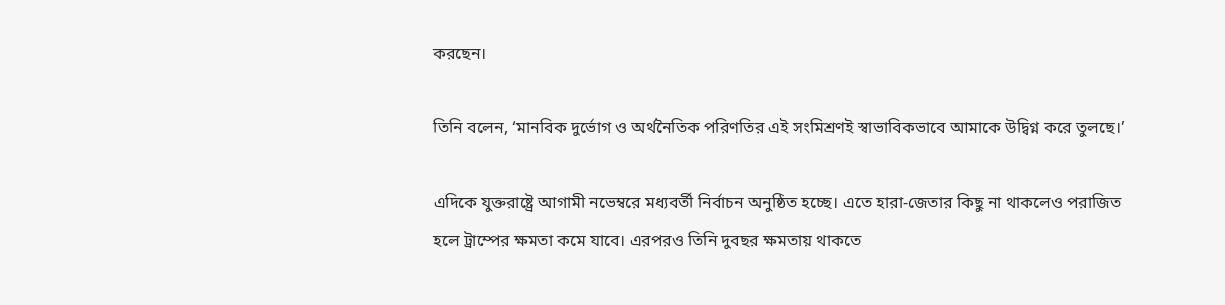করছেন।

তিনি বলেন, ‘মানবিক দুর্ভোগ ও অর্থনৈতিক পরিণতির এই সংমিশ্রণই স্বাভাবিকভাবে আমাকে উদ্বিগ্ন করে তুলছে।’

এদিকে যুক্তরাষ্ট্রে আগামী নভেম্বরে মধ্যবর্তী নির্বাচন অনুষ্ঠিত হচ্ছে। এতে হারা-জেতার কিছু না থাকলেও পরাজিত হলে ট্রাম্পের ক্ষমতা কমে যাবে। এরপরও তিনি দুবছর ক্ষমতায় থাকতে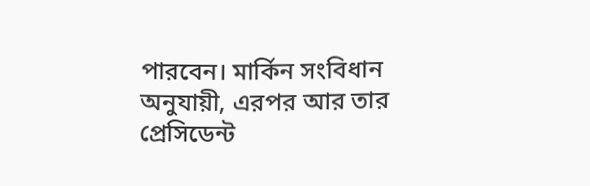পারবেন। মার্কিন সংবিধান অনুযায়ী, এরপর আর তার প্রেসিডেন্ট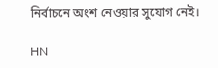নির্বাচনে অংশ নেওয়ার সুযোগ নেই।

HN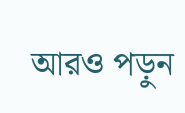আরও পড়ুন